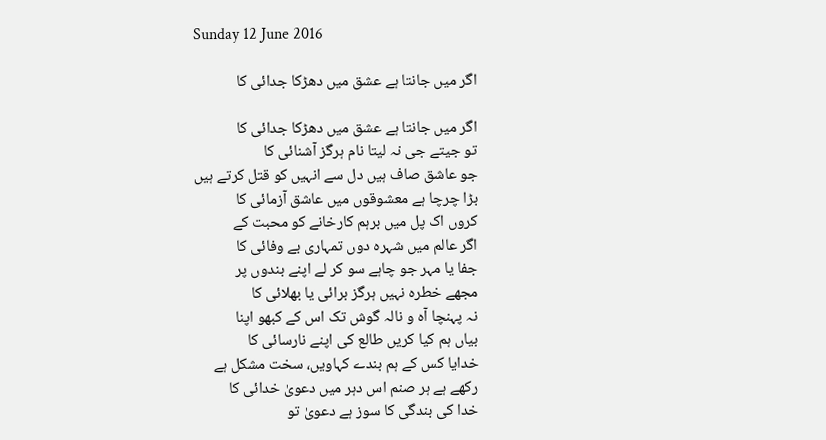Sunday 12 June 2016

اگر میں جانتا ہے عشق میں دھڑکا جدائی کا

اگر میں جانتا ہے عشق میں دھڑکا جدائی کا
تو جیتے جی نہ لیتا نام ہرگز آشنائی کا
جو عاشق صاف ہیں دل سے انہیں کو قتل کرتے ہیں
بڑا چرچا ہے معشوقوں میں عاشق آزمائی کا
کروں اک پل میں برہم کارخانے کو محبت کے
اگر عالم میں شہرہ دوں تمہاری بے وفائی کا
جفا یا مہر جو چاہے سو کر لے اپنے بندوں پر
مجھے خطرہ نہیں ہرگز برائی یا بھلائی کا
نہ پہنچا آہ و نالہ گوش تک اس کے کبھو اپنا
بیاں ہم کیا کریں طالع کی اپنے نارسائی کا
خدایا کس کے ہم بندے کہاویں، سخت مشکل ہے
رکھے ہے ہر صنم اس دہر میں دعویٰ خدائی کا
خدا کی بندگی کا سوز ہے دعویٰ تو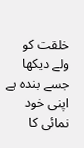خلقت کو
ولے دیکھا جسے بندہ ہے اپنی خود نمائی کا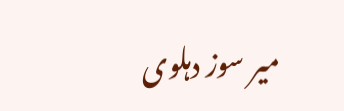میر سوز دہلوی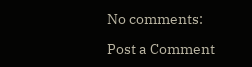No comments:

Post a Comment